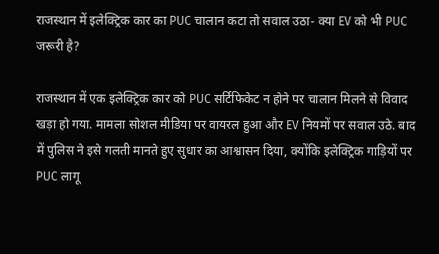राजस्थान में इलेक्ट्रिक कार का PUC चालान कटा तो सवाल उठा- क्या EV को भी PUC जरूरी है?

राजस्थान में एक इलेक्ट्रिक कार को PUC सर्टिफिकेट न होने पर चालान मिलने से विवाद खड़ा हो गया. मामला सोशल मीडिया पर वायरल हुआ और EV नियमों पर सवाल उठे. बाद में पुलिस ने इसे गलती मानते हुए सुधार का आश्वासन दिया, क्योंकि इलेक्ट्रिक गाड़ियों पर PUC लागू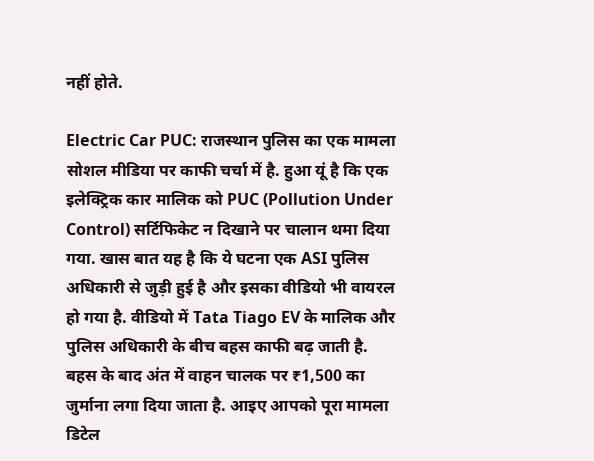नहीं होते.

Electric Car PUC: राजस्थान पुलिस का एक मामला सोशल मीडिया पर काफी चर्चा में है. हुआ यूं है कि एक इलेक्ट्रिक कार मालिक को PUC (Pollution Under Control) सर्टिफिकेट न दिखाने पर चालान थमा दिया गया. खास बात यह है कि ये घटना एक ASI पुलिस अधिकारी से जुड़ी हुई है और इसका वीडियो भी वायरल हो गया है. वीडियो में Tata Tiago EV के मालिक और पुलिस अधिकारी के बीच बहस काफी बढ़ जाती है. बहस के बाद अंत में वाहन चालक पर ₹1,500 का जुर्माना लगा दिया जाता है. आइए आपको पूरा मामला डिटेल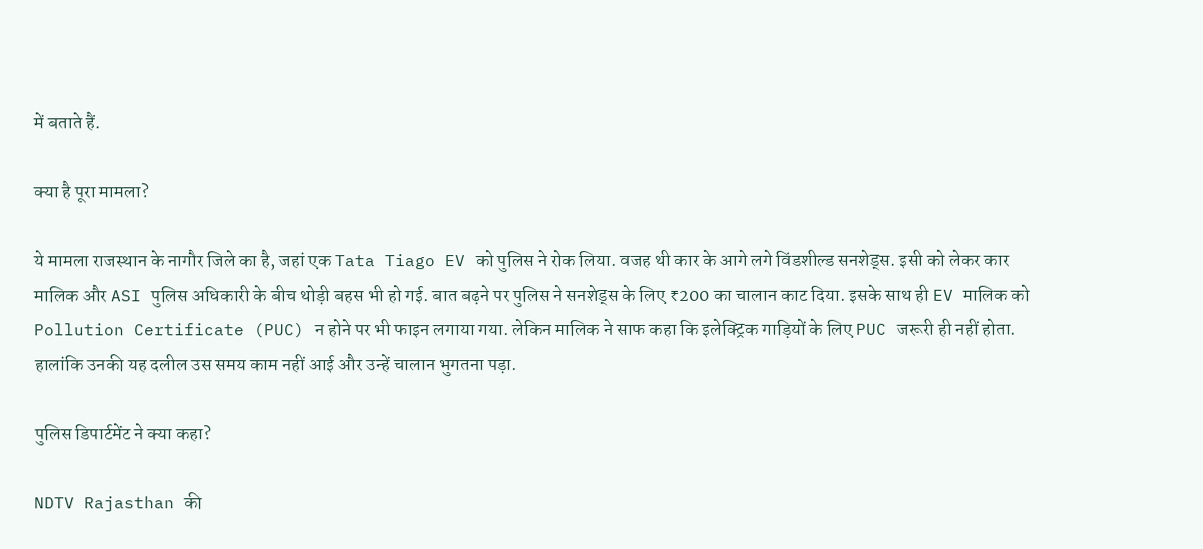में बताते हैं.

क्या है पूरा मामला?

ये मामला राजस्थान के नागौर जिले का है, जहां एक Tata Tiago EV को पुलिस ने रोक लिया. वजह थी कार के आगे लगे विंडशील्ड सनशेड्स. इसी को लेकर कार मालिक और ASI पुलिस अधिकारी के बीच थोड़ी बहस भी हो गई. बात बढ़ने पर पुलिस ने सनशेड्स के लिए ₹200 का चालान काट दिया. इसके साथ ही EV मालिक को Pollution Certificate (PUC) न होने पर भी फाइन लगाया गया. लेकिन मालिक ने साफ कहा कि इलेक्ट्रिक गाड़ियों के लिए PUC जरूरी ही नहीं होता. हालांकि उनकी यह दलील उस समय काम नहीं आई और उन्हें चालान भुगतना पड़ा.

पुलिस डिपार्टमेंट ने क्या कहा?

NDTV Rajasthan की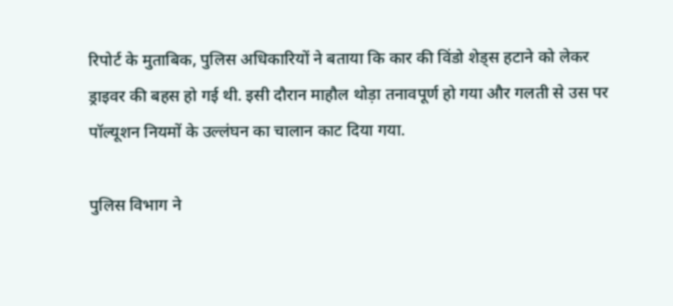रिपोर्ट के मुताबिक, पुलिस अधिकारियों ने बताया कि कार की विंडो शेड्स हटाने को लेकर ड्राइवर की बहस हो गई थी. इसी दौरान माहौल थोड़ा तनावपूर्ण हो गया और गलती से उस पर पॉल्यूशन नियमों के उल्लंघन का चालान काट दिया गया.

पुलिस विभाग ने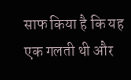साफ किया है कि यह एक गलती थी और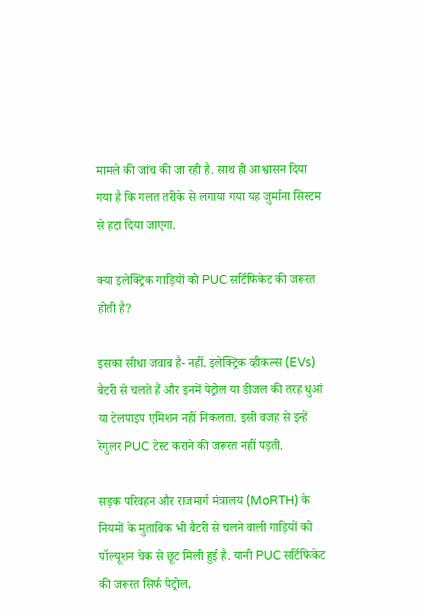मामले की जांच की जा रही है. साथ ही आश्वासन दिया गया है कि गलत तरीके से लगाया गया यह जुर्माना सिस्टम से हटा दिया जाएगा.

क्या इलेक्ट्रिक गाड़ियों को PUC सर्टिफिकेट की जरूरत होती है?

इसका सीधा जवाब है- नहीं. इलेक्ट्रिक व्हीकल्स (EVs) बैटरी से चलते हैं और इनमें पेट्रोल या डीजल की तरह धुआं या टेलपाइप एमिशन नहीं निकलता. इसी वजह से इन्हें रेगुलर PUC टेस्ट कराने की जरूरत नहीं पड़ती.

सड़क परिवहन और राजमार्ग मंत्रालय (MoRTH) के नियमों के मुताबिक भी बैटरी से चलने वाली गाड़ियों को पॉल्यूशन चेक से छूट मिली हुई है. यानी PUC सर्टिफिकेट की जरूरत सिर्फ पेट्रोल,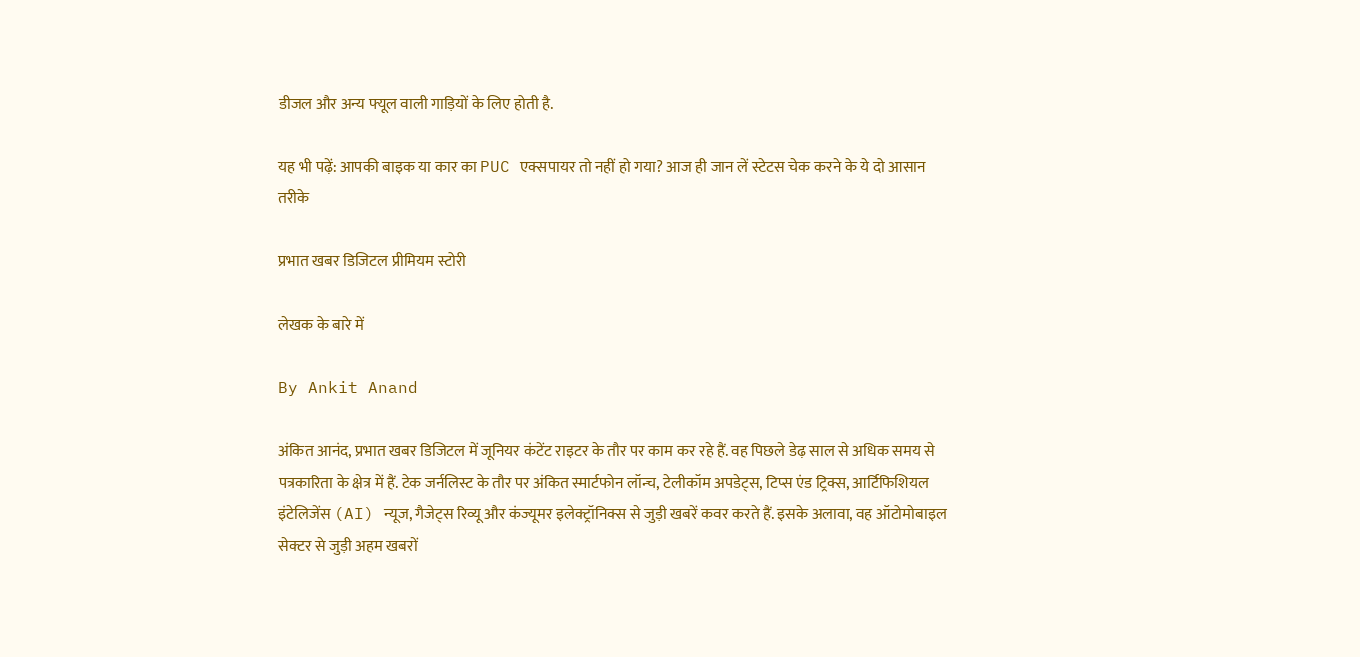डीजल और अन्य फ्यूल वाली गाड़ियों के लिए होती है.

यह भी पढ़ें: आपकी बाइक या कार का PUC एक्सपायर तो नहीं हो गया? आज ही जान लें स्टेटस चेक करने के ये दो आसान तरीके

प्रभात खबर डिजिटल प्रीमियम स्टोरी

लेखक के बारे में

By Ankit Anand

अंकित आनंद, प्रभात खबर डिजिटल में जूनियर कंटेंट राइटर के तौर पर काम कर रहे हैं. वह पिछले डेढ़ साल से अधिक समय से पत्रकारिता के क्षेत्र में हैं. टेक जर्नलिस्ट के तौर पर अंकित स्मार्टफोन लॉन्च, टेलीकॉम अपडेट्स, टिप्स एंड ट्रिक्स, आर्टिफिशियल इंटेलिजेंस (AI) न्यूज, गैजेट्स रिव्यू और कंज्यूमर इलेक्ट्रॉनिक्स से जुड़ी खबरें कवर करते हैं. इसके अलावा, वह ऑटोमोबाइल सेक्टर से जुड़ी अहम खबरों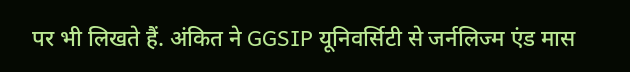पर भी लिखते हैं. अंकित ने GGSIP यूनिवर्सिटी से जर्नलिज्म एंड मास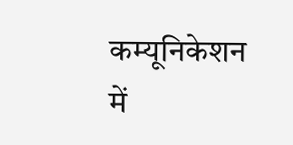कम्यूनिकेशन में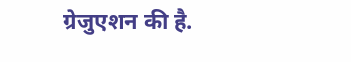ग्रेजुएशन की है.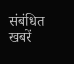संबंधित खबरें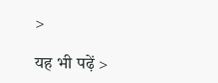>

यह भी पढ़ें >